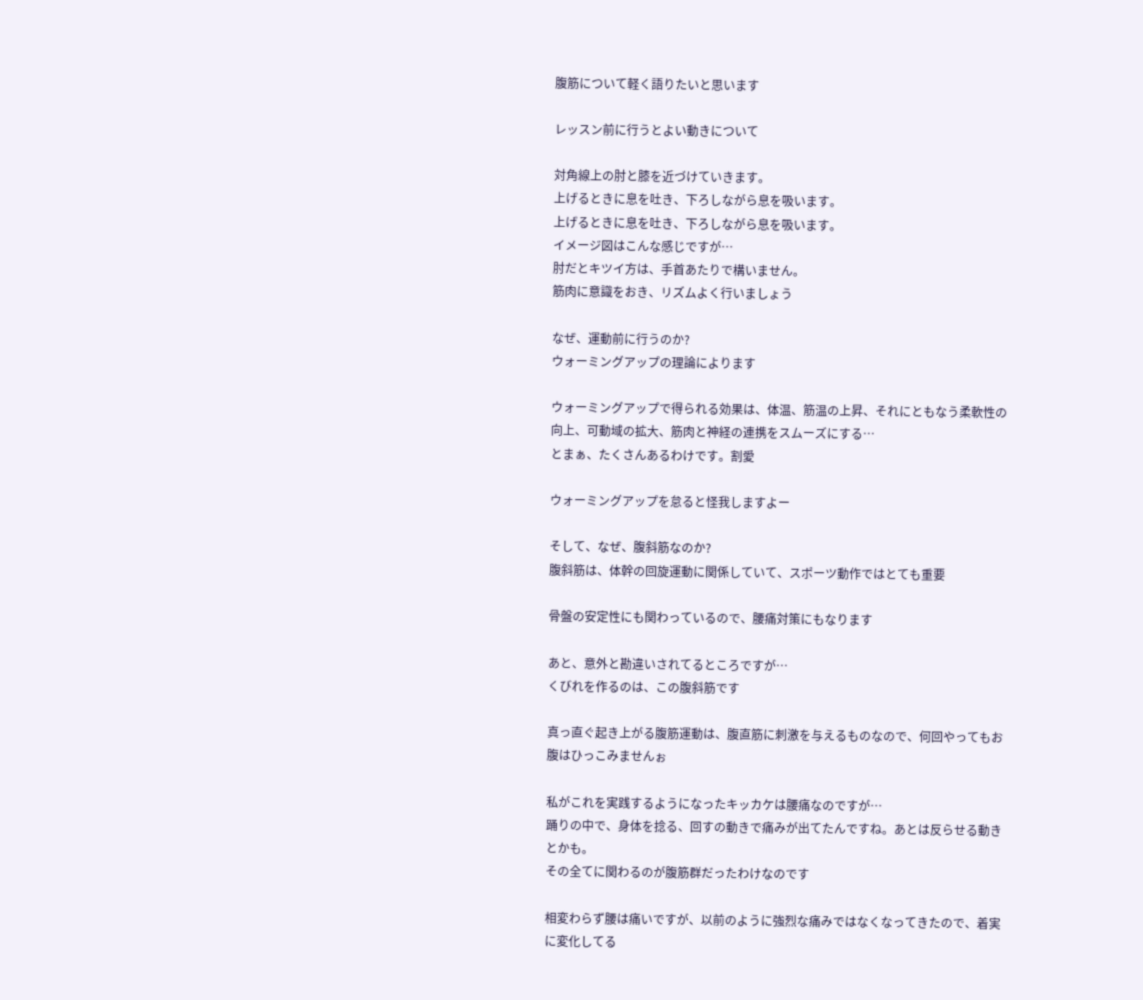腹筋について軽く語りたいと思います

レッスン前に行うとよい動きについて

対角線上の肘と膝を近づけていきます。
上げるときに息を吐き、下ろしながら息を吸います。
上げるときに息を吐き、下ろしながら息を吸います。
イメージ図はこんな感じですが…
肘だとキツイ方は、手首あたりで構いません。
筋肉に意識をおき、リズムよく行いましょう

なぜ、運動前に行うのか?
ウォーミングアップの理論によります

ウォーミングアップで得られる効果は、体温、筋温の上昇、それにともなう柔軟性の向上、可動域の拡大、筋肉と神経の連携をスムーズにする…
とまぁ、たくさんあるわけです。割愛

ウォーミングアップを怠ると怪我しますよー

そして、なぜ、腹斜筋なのか?
腹斜筋は、体幹の回旋運動に関係していて、スポーツ動作ではとても重要

骨盤の安定性にも関わっているので、腰痛対策にもなります

あと、意外と勘違いされてるところですが…
くびれを作るのは、この腹斜筋です

真っ直ぐ起き上がる腹筋運動は、腹直筋に刺激を与えるものなので、何回やってもお腹はひっこみませんぉ

私がこれを実践するようになったキッカケは腰痛なのですが…
踊りの中で、身体を捻る、回すの動きで痛みが出てたんですね。あとは反らせる動きとかも。
その全てに関わるのが腹筋群だったわけなのです

相変わらず腰は痛いですが、以前のように強烈な痛みではなくなってきたので、着実に変化してる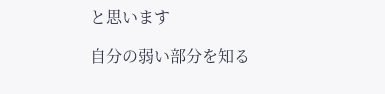と思います

自分の弱い部分を知る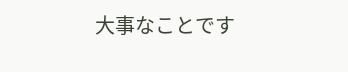大事なことです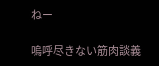ねー

嗚呼尽きない筋肉談義